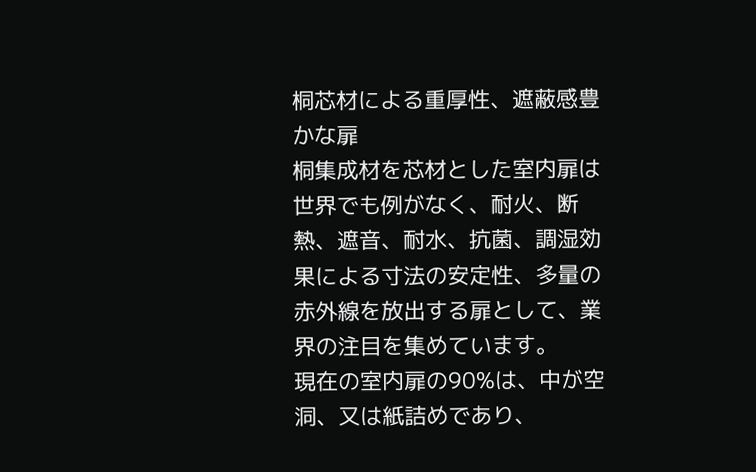桐芯材による重厚性、遮蔽感豊かな扉
桐集成材を芯材とした室内扉は世界でも例がなく、耐火、断熱、遮音、耐水、抗菌、調湿効果による寸法の安定性、多量の赤外線を放出する扉として、業界の注目を集めています。
現在の室内扉の90%は、中が空洞、又は紙詰めであり、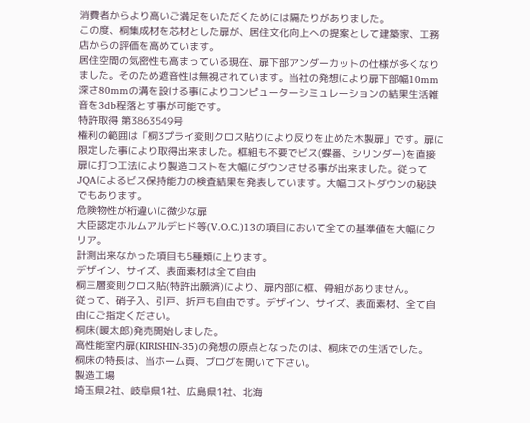消費者からより高いご満足をいただくためには隔たりがありました。
この度、桐集成材を芯材とした扉が、居住文化向上への提案として建築家、工務店からの評価を高めています。
居住空間の気密性も高まっている現在、扉下部アンダーカットの仕様が多くなりました。そのため遮音性は無視されています。当社の発想により扉下部幅10mm深さ80mmの溝を設ける事によりコンピューターシミュレーションの結果生活雑音を3db程落とす事が可能です。
特許取得 第3863549号
権利の範囲は「桐3プライ変則クロス貼りにより反りを止めた木製扉」です。扉に限定した事により取得出来ました。框組も不要でビス(蝶番、シリンダー)を直接扉に打つ工法により製造コストを大幅にダウンさせる事が出来ました。従ってJQAによるビス保持能力の検査結果を発表しています。大幅コストダウンの秘訣でもあります。
危険物性が桁違いに微少な扉
大臣認定ホルムアルデヒド等(V.O.C.)13の項目において全ての基準値を大幅にクリア。
計測出来なかった項目も5種類に上ります。
デザイン、サイズ、表面素材は全て自由
桐三層変則クロス貼(特許出願済)により、扉内部に框、骨組がありません。
従って、硝子入、引戸、折戸も自由です。デザイン、サイズ、表面素材、全て自由にご指定ください。
桐床(暖太郎)発売開始しました。
高性能室内扉(KIRISHIN-35)の発想の原点となったのは、桐床での生活でした。
桐床の特長は、当ホーム頁、ブログを開いて下さい。
製造工場
埼玉県2社、岐阜県1社、広島県1社、北海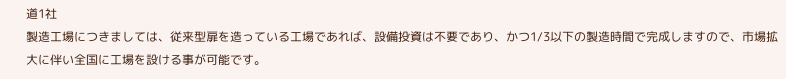道1社
製造工場につきましては、従来型扉を造っている工場であれば、設備投資は不要であり、かつ1/3以下の製造時間で完成しますので、市場拡大に伴い全国に工場を設ける事が可能です。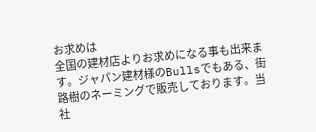お求めは
全国の建材店よりお求めになる事も出来ます。ジャパン建材様のBullsでもある、街路樹のネーミングで販売しております。当社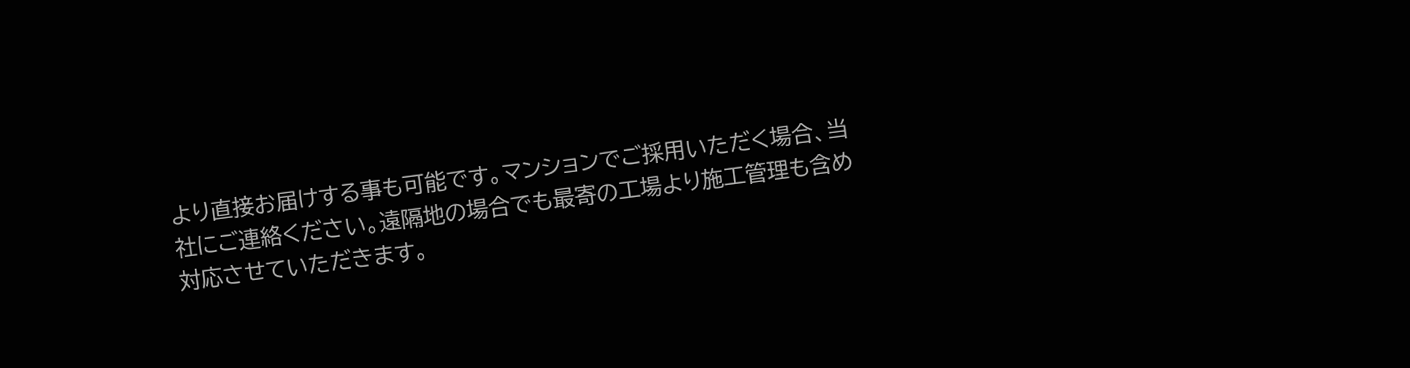より直接お届けする事も可能です。マンションでご採用いただく場合、当社にご連絡ください。遠隔地の場合でも最寄の工場より施工管理も含め対応させていただきます。